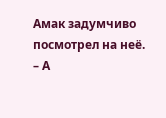Амак задумчиво посмотрел на неё.
– А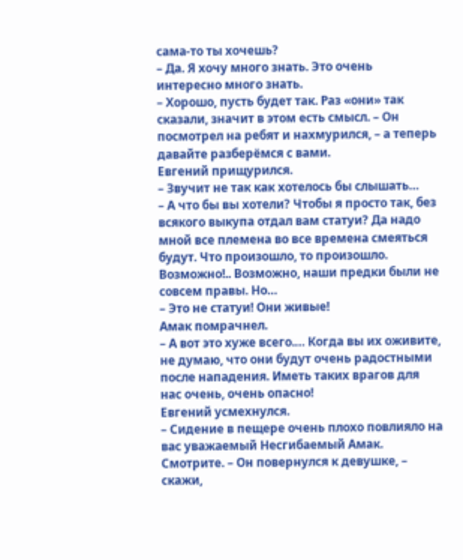сама-то ты хочешь?
– Да. Я хочу много знать. Это очень интересно много знать.
– Хорошо, пусть будет так. Раз «они» так сказали, значит в этом есть смысл. – Он посмотрел на ребят и нахмурился, – а теперь давайте разберёмся с вами.
Евгений прищурился.
– Звучит не так как хотелось бы слышать…
– А что бы вы хотели? Чтобы я просто так, без всякого выкупа отдал вам статуи? Да надо мной все племена во все времена смеяться будут. Что произошло, то произошло. Возможно!.. Возможно, наши предки были не совсем правы. Но…
– Это не статуи! Они живые!
Амак помрачнел.
– А вот это хуже всего.… Когда вы их оживите, не думаю, что они будут очень радостными после нападения. Иметь таких врагов для нас очень, очень опасно!
Евгений усмехнулся.
– Сидение в пещере очень плохо повлияло на вас уважаемый Несгибаемый Амак. Смотрите. – Он повернулся к девушке, – скажи,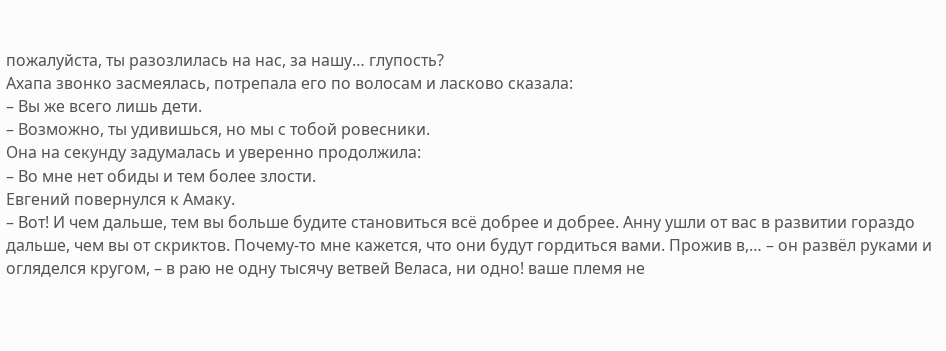пожалуйста, ты разозлилась на нас, за нашу… глупость?
Ахапа звонко засмеялась, потрепала его по волосам и ласково сказала:
– Вы же всего лишь дети.
– Возможно, ты удивишься, но мы с тобой ровесники.
Она на секунду задумалась и уверенно продолжила:
– Во мне нет обиды и тем более злости.
Евгений повернулся к Амаку.
– Вот! И чем дальше, тем вы больше будите становиться всё добрее и добрее. Анну ушли от вас в развитии гораздо дальше, чем вы от скриктов. Почему-то мне кажется, что они будут гордиться вами. Прожив в,… – он развёл руками и огляделся кругом, – в раю не одну тысячу ветвей Веласа, ни одно! ваше племя не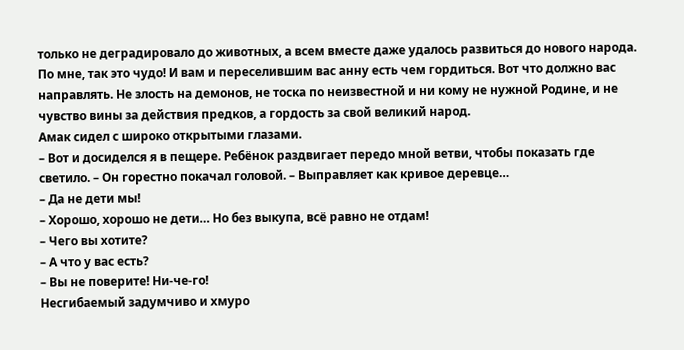только не деградировало до животных, а всем вместе даже удалось развиться до нового народа. По мне, так это чудо! И вам и переселившим вас анну есть чем гордиться. Вот что должно вас направлять. Не злость на демонов, не тоска по неизвестной и ни кому не нужной Родине, и не чувство вины за действия предков, а гордость за свой великий народ.
Амак сидел с широко открытыми глазами.
– Вот и досиделся я в пещере. Ребёнок раздвигает передо мной ветви, чтобы показать где светило. – Он горестно покачал головой. – Выправляет как кривое деревце…
– Да не дети мы!
– Хорошо, хорошо не дети… Но без выкупа, всё равно не отдам!
– Чего вы хотите?
– А что у вас есть?
– Вы не поверите! Ни-че-го!
Несгибаемый задумчиво и хмуро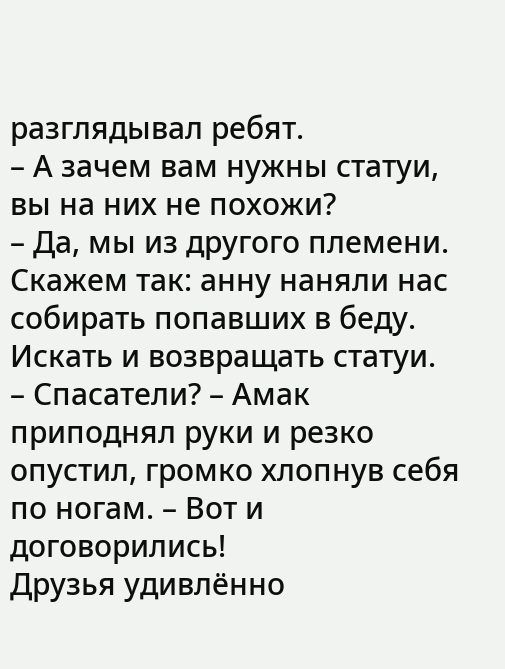разглядывал ребят.
– А зачем вам нужны статуи, вы на них не похожи?
– Да, мы из другого племени. Скажем так: анну наняли нас собирать попавших в беду. Искать и возвращать статуи.
– Спасатели? – Амак приподнял руки и резко опустил, громко хлопнув себя по ногам. – Вот и договорились!
Друзья удивлённо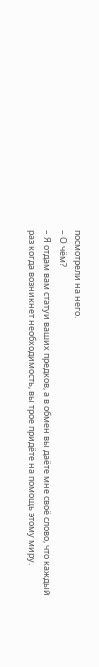посмотрели на него.
– О чём?
– Я отдам вам статуи ваших предков, а в обмен вы даёте мне своё слово, что каждый раз когда возникнет необходимость, вы трое придёте на помощь этому миру.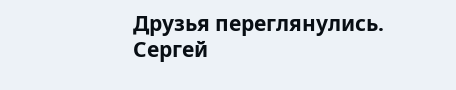Друзья переглянулись. Сергей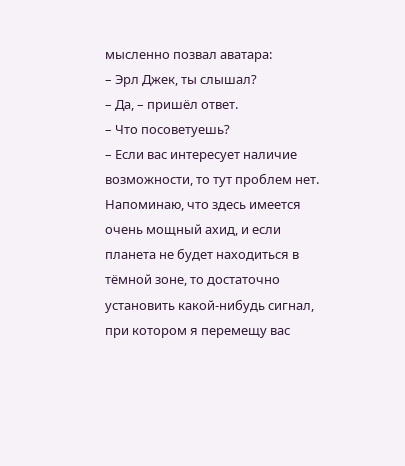мысленно позвал аватара:
– Эрл Джек, ты слышал?
– Да, – пришёл ответ.
– Что посоветуешь?
– Если вас интересует наличие возможности, то тут проблем нет. Напоминаю, что здесь имеется очень мощный ахид, и если планета не будет находиться в тёмной зоне, то достаточно установить какой-нибудь сигнал, при котором я перемещу вас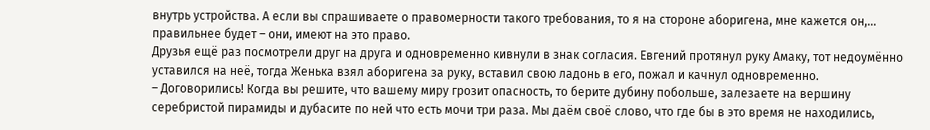внутрь устройства. А если вы спрашиваете о правомерности такого требования, то я на стороне аборигена, мне кажется он,… правильнее будет – они, имеют на это право.
Друзья ещё раз посмотрели друг на друга и одновременно кивнули в знак согласия. Евгений протянул руку Амаку, тот недоумённо уставился на неё, тогда Женька взял аборигена за руку, вставил свою ладонь в его, пожал и качнул одновременно.
– Договорились! Когда вы решите, что вашему миру грозит опасность, то берите дубину побольше, залезаете на вершину серебристой пирамиды и дубасите по ней что есть мочи три раза. Мы даём своё слово, что где бы в это время не находились,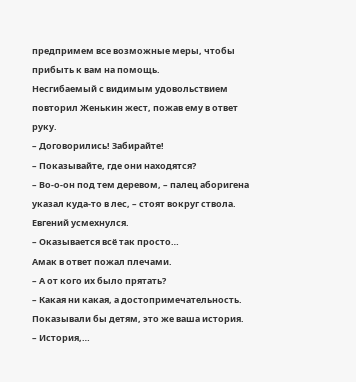предпримем все возможные меры, чтобы прибыть к вам на помощь.
Несгибаемый с видимым удовольствием повторил Женькин жест, пожав ему в ответ руку.
– Договорились! Забирайте!
– Показывайте, где они находятся?
– Во-о-он под тем деревом, – палец аборигена указал куда-то в лес, – стоят вокруг ствола.
Евгений усмехнулся.
– Оказывается всё так просто…
Амак в ответ пожал плечами.
– А от кого их было прятать?
– Какая ни какая, а достопримечательность. Показывали бы детям, это же ваша история.
– История,…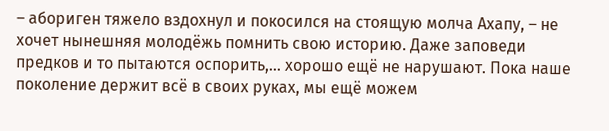– абориген тяжело вздохнул и покосился на стоящую молча Ахапу, – не хочет нынешняя молодёжь помнить свою историю. Даже заповеди предков и то пытаются оспорить,… хорошо ещё не нарушают. Пока наше поколение держит всё в своих руках, мы ещё можем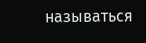называться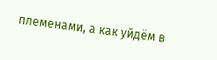племенами, а как уйдём в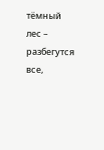тёмный лес – разбегутся все,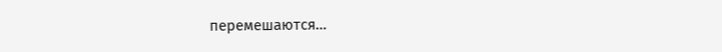перемешаются…